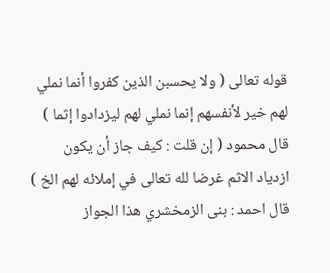قوله تعالى ( ولا يحسبن الذين كفروا أنما نملي لهم خير لأنفسهم إنما نملي لهم ليزدادوا إثما ) قال محمود ( إن قلت : كيف جاز أن يكون ازدياد الاثم غرضا لله تعالى في إملائه لهم الخ ) قال احمد : بنى الزمخشري هذا الجواز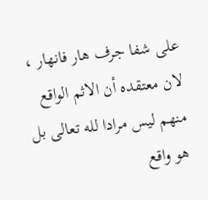على شفا جرف هار فانهار ، لان معتقده أن الاثم الواقع منهم ليس مرادا لله تعالى بل هو واقع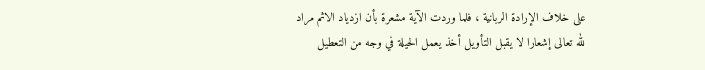على خلاف الإرادة الربانية ، فلما وردت الآية مشعرة بأن ازدياد الاثم مراد لله تعالى إشعارا لا يقبل التأويل أخذ يعمل الحيلة في وجه من التعطيل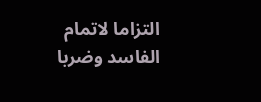التزاما لاتمام الفاسد وضربا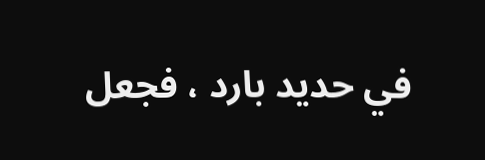في حديد بارد ، فجعل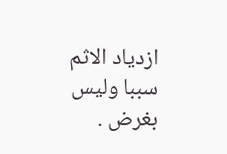ازدياد الاثم سببا وليس بغرض .